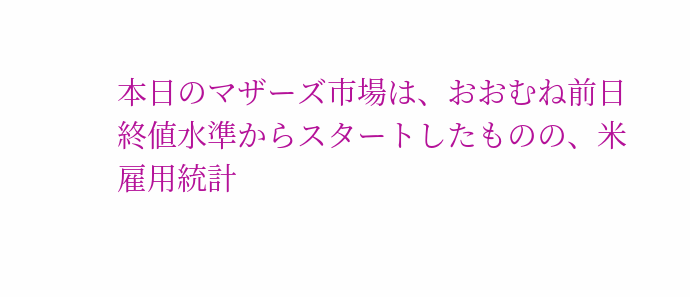本日のマザーズ市場は、おおむね前日終値水準からスタートしたものの、米雇用統計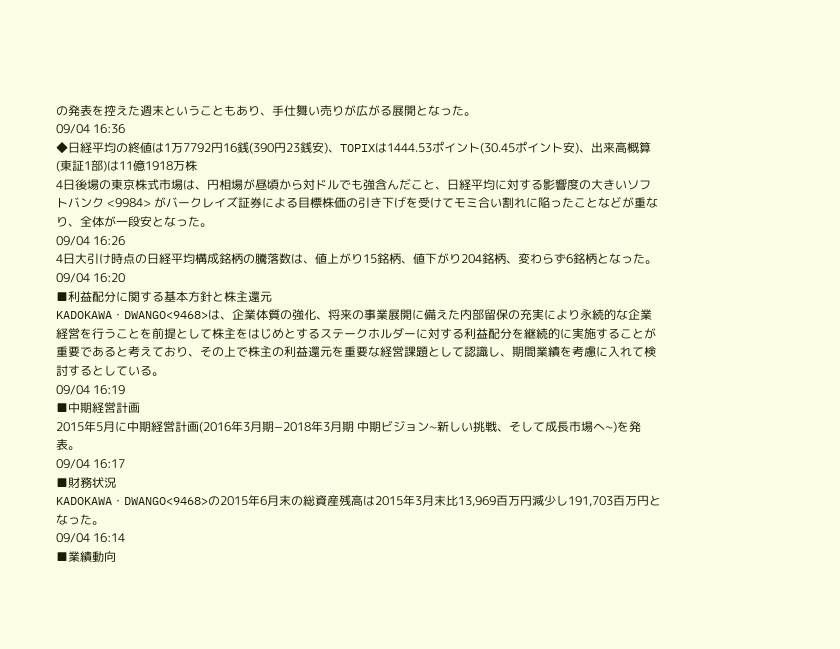の発表を控えた週末ということもあり、手仕舞い売りが広がる展開となった。
09/04 16:36
◆日経平均の終値は1万7792円16銭(390円23銭安)、TOPIXは1444.53ポイント(30.45ポイント安)、出来高概算(東証1部)は11億1918万株
4日後場の東京株式市場は、円相場が昼頃から対ドルでも強含んだこと、日経平均に対する影響度の大きいソフトバンク <9984> がバークレイズ証券による目標株価の引き下げを受けてモミ合い割れに陥ったことなどが重なり、全体が一段安となった。
09/04 16:26
4日大引け時点の日経平均構成銘柄の騰落数は、値上がり15銘柄、値下がり204銘柄、変わらず6銘柄となった。
09/04 16:20
■利益配分に関する基本方針と株主還元
KADOKAWA・DWANGO<9468>は、企業体質の強化、将来の事業展開に備えた内部留保の充実により永続的な企業経営を行うことを前提として株主をはじめとするステークホルダーに対する利益配分を継続的に実施することが重要であると考えており、その上で株主の利益還元を重要な経営課題として認識し、期間業績を考慮に入れて検討するとしている。
09/04 16:19
■中期経営計画
2015年5月に中期経営計画(2016年3月期−2018年3月期 中期ビジョン~新しい挑戦、そして成長市場へ~)を発表。
09/04 16:17
■財務状況
KADOKAWA・DWANGO<9468>の2015年6月末の総資産残高は2015年3月末比13,969百万円減少し191,703百万円となった。
09/04 16:14
■業績動向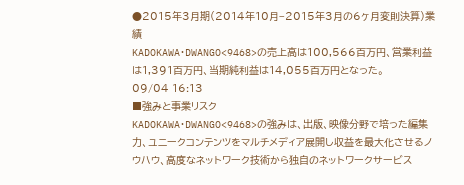●2015年3月期(2014年10月−2015年3月の6ヶ月変則決算)業績
KADOKAWA・DWANGO<9468>の売上高は100,566百万円、営業利益は1,391百万円、当期純利益は14,055百万円となった。
09/04 16:13
■強みと事業リスク
KADOKAWA・DWANGO<9468>の強みは、出版、映像分野で培った編集力、ユニークコンテンツをマルチメディア展開し収益を最大化させるノウハウ、高度なネットワーク技術から独自のネットワークサービス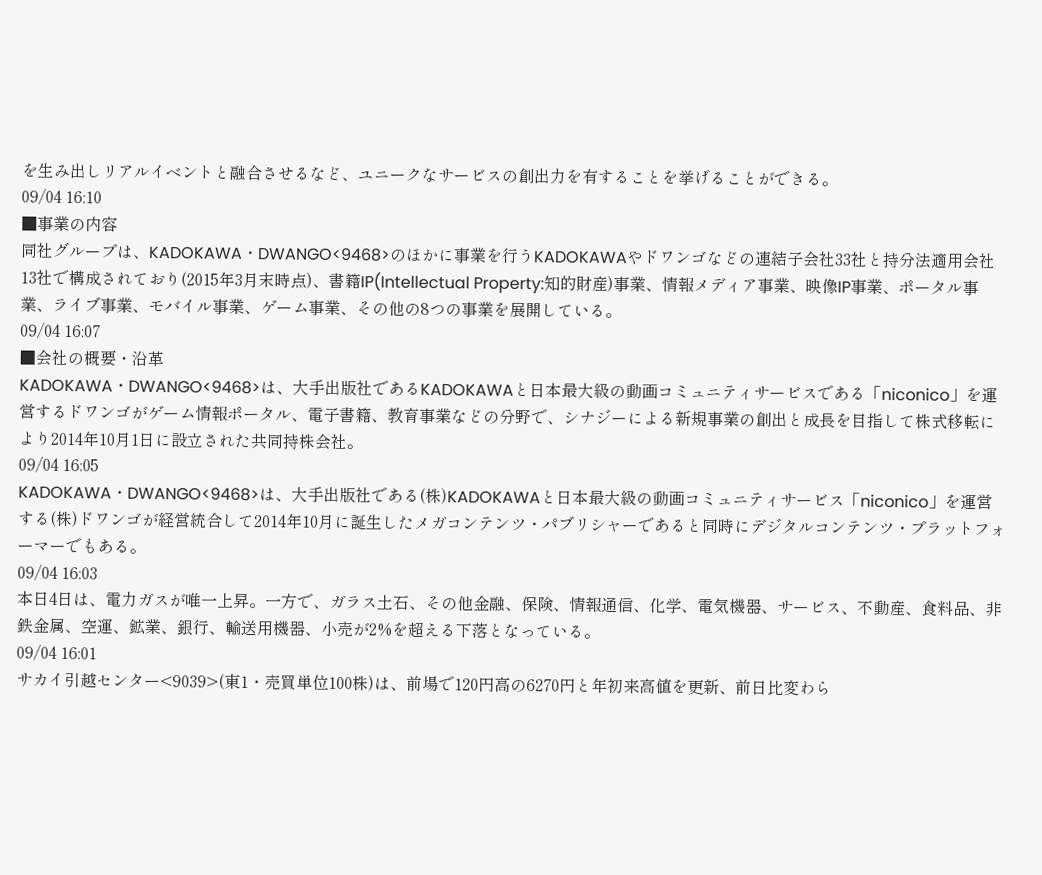を生み出しリアルイベントと融合させるなど、ユニークなサービスの創出力を有することを挙げることができる。
09/04 16:10
■事業の内容
同社グループは、KADOKAWA・DWANGO<9468>のほかに事業を行うKADOKAWAやドワンゴなどの連結子会社33社と持分法適用会社13社で構成されており(2015年3月末時点)、書籍IP(Intellectual Property:知的財産)事業、情報メディア事業、映像IP事業、ポータル事業、ライブ事業、モバイル事業、ゲーム事業、その他の8つの事業を展開している。
09/04 16:07
■会社の概要・沿革
KADOKAWA・DWANGO<9468>は、大手出版社であるKADOKAWAと日本最大級の動画コミュニティサービスである「niconico」を運営するドワンゴがゲーム情報ポータル、電子書籍、教育事業などの分野で、シナジーによる新規事業の創出と成長を目指して株式移転により2014年10月1日に設立された共同持株会社。
09/04 16:05
KADOKAWA・DWANGO<9468>は、大手出版社である(株)KADOKAWAと日本最大級の動画コミュニティサービス「niconico」を運営する(株)ドワンゴが経営統合して2014年10月に誕生したメガコンテンツ・パブリシャーであると同時にデジタルコンテンツ・プラットフォーマーでもある。
09/04 16:03
本日4日は、電力ガスが唯一上昇。一方で、ガラス土石、その他金融、保険、情報通信、化学、電気機器、サービス、不動産、食料品、非鉄金属、空運、鉱業、銀行、輸送用機器、小売が2%を超える下落となっている。
09/04 16:01
サカイ引越センター<9039>(東1・売買単位100株)は、前場で120円高の6270円と年初来高値を更新、前日比変わら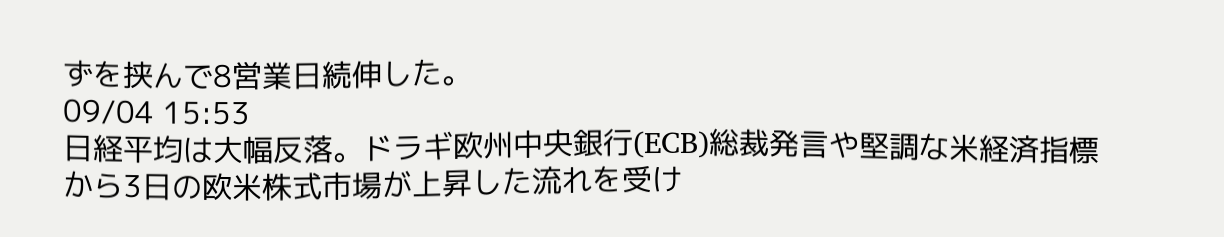ずを挟んで8営業日続伸した。
09/04 15:53
日経平均は大幅反落。ドラギ欧州中央銀行(ECB)総裁発言や堅調な米経済指標から3日の欧米株式市場が上昇した流れを受け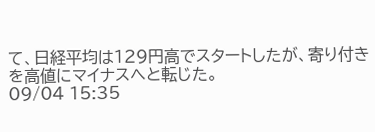て、日経平均は129円高でスタートしたが、寄り付きを高値にマイナスへと転じた。
09/04 15:35